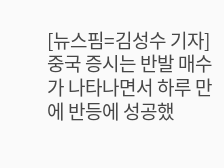[뉴스핌=김성수 기자] 중국 증시는 반발 매수가 나타나면서 하루 만에 반등에 성공했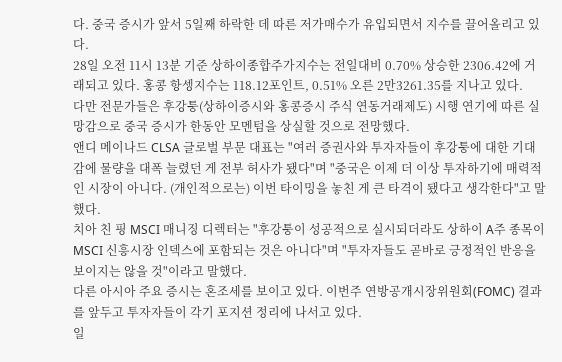다. 중국 증시가 앞서 5일째 하락한 데 따른 저가매수가 유입되면서 지수를 끌어올리고 있다.
28일 오전 11시 13분 기준 상하이종합주가지수는 전일대비 0.70% 상승한 2306.42에 거래되고 있다. 홍콩 항셍지수는 118.12포인트, 0.51% 오른 2만3261.35를 지나고 있다.
다만 전문가들은 후강퉁(상하이증시와 홍콩증시 주식 연동거래제도) 시행 연기에 따른 실망감으로 중국 증시가 한동안 모멘텀을 상실할 것으로 전망했다.
앤디 메이나드 CLSA 글로벌 부문 대표는 "여러 증권사와 투자자들이 후강퉁에 대한 기대감에 물량을 대폭 늘렸던 게 전부 허사가 됐다"며 "중국은 이제 더 이상 투자하기에 매력적인 시장이 아니다. (개인적으로는) 이번 타이밍을 놓친 게 큰 타격이 됐다고 생각한다"고 말했다.
치아 친 핑 MSCI 매니징 디렉터는 "후강퉁이 성공적으로 실시되더라도 상하이 A주 종목이 MSCI 신흥시장 인덱스에 포함되는 것은 아니다"며 "투자자들도 곧바로 긍정적인 반응을 보이지는 않을 것"이라고 말했다.
다른 아시아 주요 증시는 혼조세를 보이고 있다. 이번주 연방공개시장위원회(FOMC) 결과를 앞두고 투자자들이 각기 포지션 정리에 나서고 있다.
일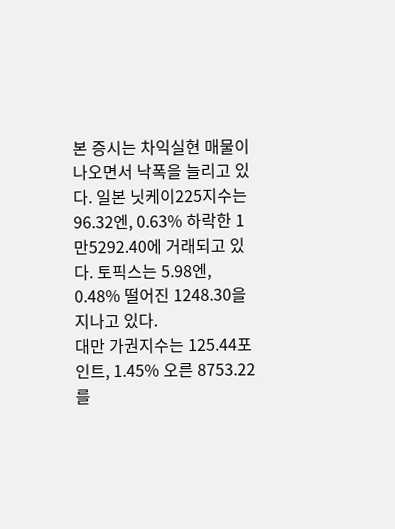본 증시는 차익실현 매물이 나오면서 낙폭을 늘리고 있다. 일본 닛케이225지수는 96.32엔, 0.63% 하락한 1만5292.40에 거래되고 있다. 토픽스는 5.98엔, 0.48% 떨어진 1248.30을 지나고 있다.
대만 가권지수는 125.44포인트, 1.45% 오른 8753.22를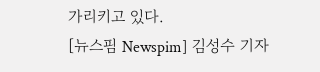가리키고 있다.
[뉴스핌 Newspim] 김성수 기자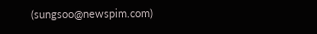(sungsoo@newspim.com)